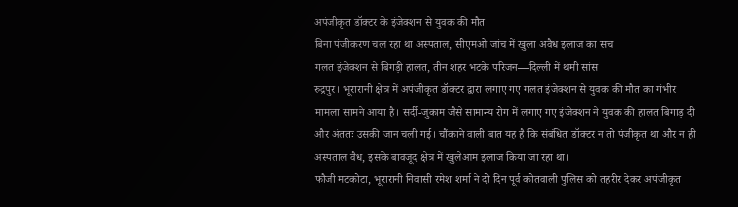अपंजीकृत डॉक्टर के इंजेक्शन से युवक की मौत
बिना पंजीकरण चल रहा था अस्पताल, सीएमओ जांच में खुला अवैध इलाज का सच
गलत इंजेक्शन से बिगड़ी हालत, तीन शहर भटके परिजन—दिल्ली में थमी सांस
रुद्रपुर। भूरारानी क्षेत्र में अपंजीकृत डॉक्टर द्वारा लगाए गए गलत इंजेक्शन से युवक की मौत का गंभीर मामला सामने आया है। सर्दी-जुकाम जैसे सामान्य रोग में लगाए गए इंजेक्शन ने युवक की हालत बिगाड़ दी और अंततः उसकी जान चली गई। चौंकाने वाली बात यह है कि संबंधित डॉक्टर न तो पंजीकृत था और न ही अस्पताल वैध, इसके बावजूद क्षेत्र में खुलेआम इलाज किया जा रहा था।
फौजी मटकोटा, भूरारानी निवासी रमेश शर्मा ने दो दिन पूर्व कोतवाली पुलिस को तहरीर देकर अपंजीकृत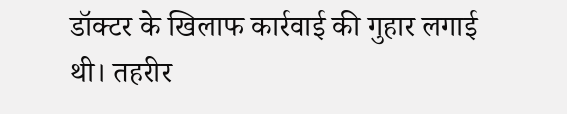डॉक्टर के खिलाफ कार्रवाई की गुहार लगाई थी। तहरीर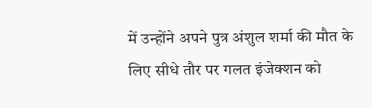में उन्होंने अपने पुत्र अंशुल शर्मा की मौत के लिए सीधे तौर पर गलत इंजेक्शन को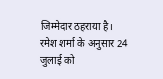जिम्मेदार ठहराया है।
रमेश शर्मा के अनुसार 24 जुलाई को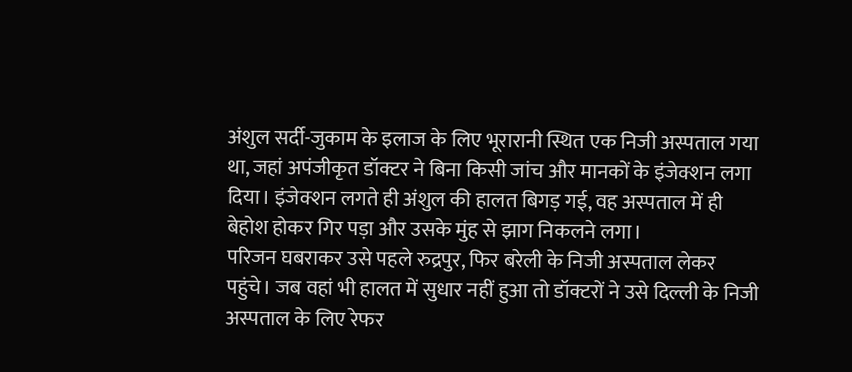अंशुल सर्दी-जुकाम के इलाज के लिए भूरारानी स्थित एक निजी अस्पताल गया था, जहां अपंजीकृत डॉक्टर ने बिना किसी जांच और मानकों के इंजेक्शन लगा दिया। इंजेक्शन लगते ही अंशुल की हालत बिगड़ गई, वह अस्पताल में ही बेहोश होकर गिर पड़ा और उसके मुंह से झाग निकलने लगा।
परिजन घबराकर उसे पहले रुद्रपुर, फिर बरेली के निजी अस्पताल लेकर पहुंचे। जब वहां भी हालत में सुधार नहीं हुआ तो डॉक्टरों ने उसे दिल्ली के निजी अस्पताल के लिए रेफर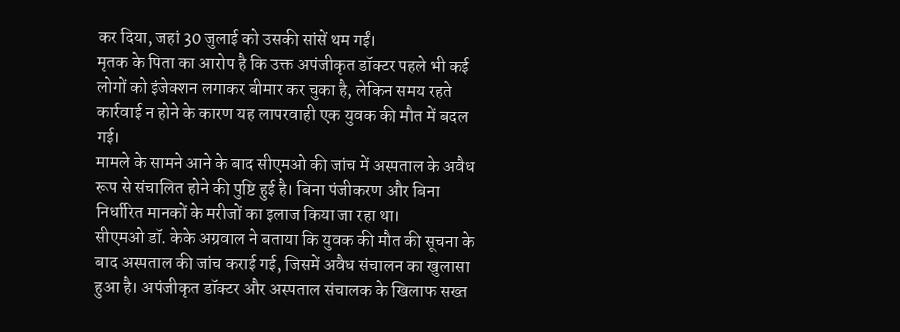कर दिया, जहां 30 जुलाई को उसकी सांसें थम गईं।
मृतक के पिता का आरोप है कि उक्त अपंजीकृत डॉक्टर पहले भी कई लोगों को इंजेक्शन लगाकर बीमार कर चुका है, लेकिन समय रहते कार्रवाई न होने के कारण यह लापरवाही एक युवक की मौत में बदल गई।
मामले के सामने आने के बाद सीएमओ की जांच में अस्पताल के अवैध रूप से संचालित होने की पुष्टि हुई है। बिना पंजीकरण और बिना निर्धारित मानकों के मरीजों का इलाज किया जा रहा था।
सीएमओ डॉ. केके अग्रवाल ने बताया कि युवक की मौत की सूचना के बाद अस्पताल की जांच कराई गई, जिसमें अवैध संचालन का खुलासा हुआ है। अपंजीकृत डॉक्टर और अस्पताल संचालक के खिलाफ सख्त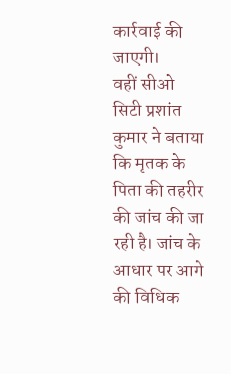कार्रवाई की जाएगी।
वहीं सीओ सिटी प्रशांत कुमार ने बताया कि मृतक के पिता की तहरीर की जांच की जा रही है। जांच के आधार पर आगे की विधिक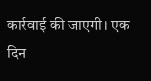कार्रवाई की जाएगी। एक दिन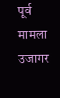पूर्व मामला उजागर